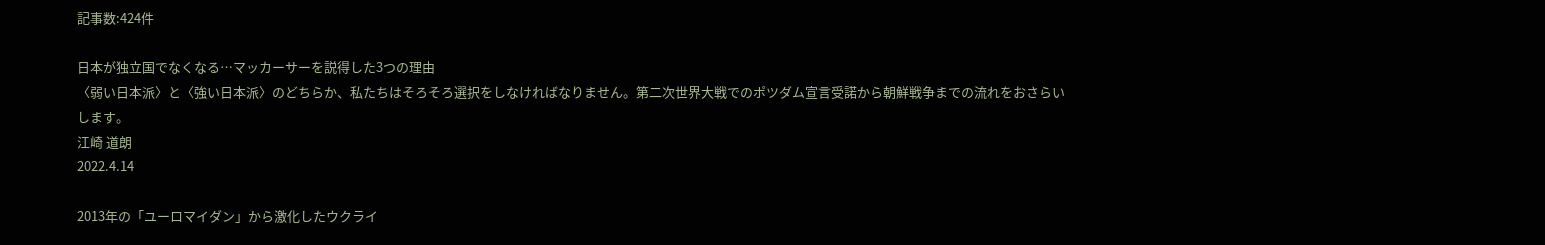記事数:424件

日本が独立国でなくなる…マッカーサーを説得した3つの理由
〈弱い日本派〉と〈強い日本派〉のどちらか、私たちはそろそろ選択をしなければなりません。第二次世界大戦でのポツダム宣言受諾から朝鮮戦争までの流れをおさらいします。
江崎 道朗
2022.4.14

2013年の「ユーロマイダン」から激化したウクライ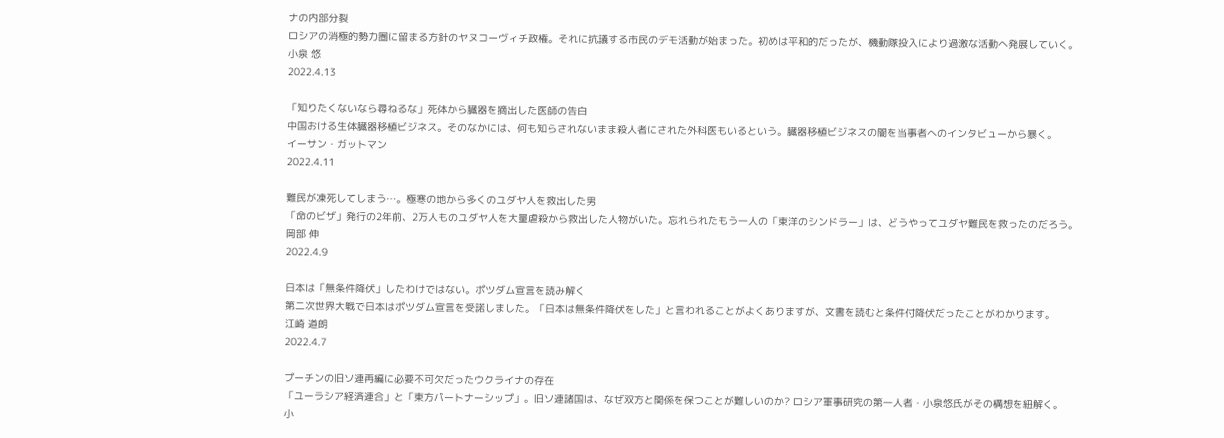ナの内部分裂
ロシアの消極的勢力圏に留まる方針のヤヌコーヴィチ政権。それに抗議する市民のデモ活動が始まった。初めは平和的だったが、機動隊投入により過激な活動へ発展していく。
小泉 悠
2022.4.13

「知りたくないなら尋ねるな」死体から臓器を摘出した医師の告白
中国おける生体臓器移植ビジネス。そのなかには、何も知らされないまま殺人者にされた外科医もいるという。臓器移植ビジネスの闇を当事者へのインタビューから暴く。
イーサン・ガットマン
2022.4.11

難民が凍死してしまう…。極寒の地から多くのユダヤ人を救出した男
「命のビザ」発行の2年前、2万人ものユダヤ人を大量虐殺から救出した人物がいた。忘れられたもう一人の「東洋のシンドラー」は、どうやってユダヤ難民を救ったのだろう。
岡部 伸
2022.4.9

日本は「無条件降伏」したわけではない。ポツダム宣言を読み解く
第二次世界大戦で日本はポツダム宣言を受諾しました。「日本は無条件降伏をした」と言われることがよくありますが、文書を読むと条件付降伏だったことがわかります。
江崎 道朗
2022.4.7

プーチンの旧ソ連再編に必要不可欠だったウクライナの存在
「ユーラシア経済連合」と「東方パートナーシップ」。旧ソ連諸国は、なぜ双方と関係を保つことが難しいのか? ロシア軍事研究の第一人者・小泉悠氏がその構想を紐解く。
小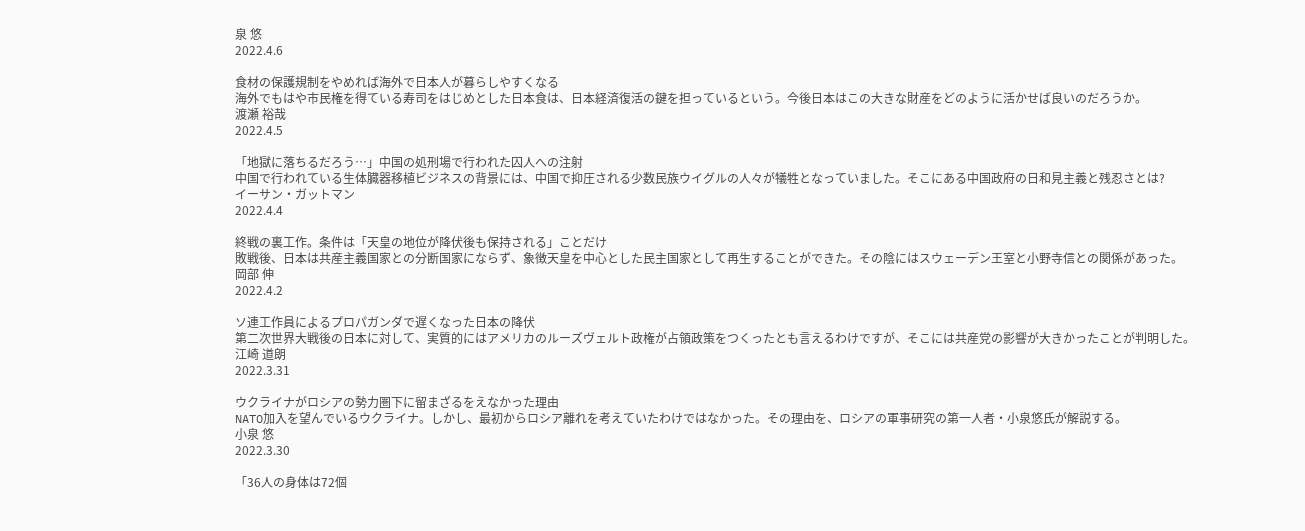泉 悠
2022.4.6

食材の保護規制をやめれば海外で日本人が暮らしやすくなる
海外でもはや市民権を得ている寿司をはじめとした日本食は、日本経済復活の鍵を担っているという。今後日本はこの大きな財産をどのように活かせば良いのだろうか。
渡瀬 裕哉
2022.4.5

「地獄に落ちるだろう…」中国の処刑場で行われた囚人への注射
中国で行われている生体臓器移植ビジネスの背景には、中国で抑圧される少数民族ウイグルの人々が犠牲となっていました。そこにある中国政府の日和見主義と残忍さとは?
イーサン・ガットマン
2022.4.4

終戦の裏工作。条件は「天皇の地位が降伏後も保持される」ことだけ
敗戦後、日本は共産主義国家との分断国家にならず、象徴天皇を中心とした民主国家として再生することができた。その陰にはスウェーデン王室と小野寺信との関係があった。
岡部 伸
2022.4.2

ソ連工作員によるプロパガンダで遅くなった日本の降伏
第二次世界大戦後の日本に対して、実質的にはアメリカのルーズヴェルト政権が占領政策をつくったとも言えるわけですが、そこには共産党の影響が大きかったことが判明した。
江崎 道朗
2022.3.31

ウクライナがロシアの勢力圏下に留まざるをえなかった理由
NATO加入を望んでいるウクライナ。しかし、最初からロシア離れを考えていたわけではなかった。その理由を、ロシアの軍事研究の第一人者・小泉悠氏が解説する。
小泉 悠
2022.3.30

「36人の身体は72個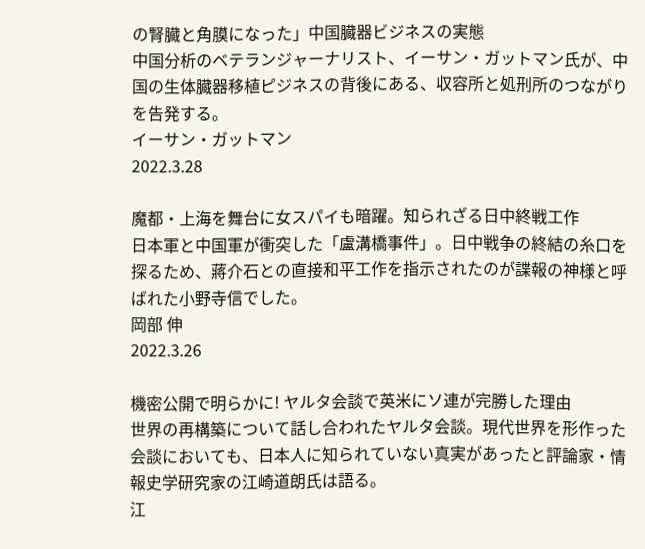の腎臓と角膜になった」中国臓器ビジネスの実態
中国分析のベテランジャーナリスト、イーサン・ガットマン氏が、中国の生体臓器移植ピジネスの背後にある、収容所と処刑所のつながりを告発する。
イーサン・ガットマン
2022.3.28

魔都・上海を舞台に女スパイも暗躍。知られざる日中終戦工作
日本軍と中国軍が衝突した「盧溝橋事件」。日中戦争の終結の糸口を探るため、蔣介石との直接和平工作を指示されたのが諜報の神様と呼ばれた小野寺信でした。
岡部 伸
2022.3.26

機密公開で明らかに! ヤルタ会談で英米にソ連が完勝した理由
世界の再構築について話し合われたヤルタ会談。現代世界を形作った会談においても、日本人に知られていない真実があったと評論家・情報史学研究家の江崎道朗氏は語る。
江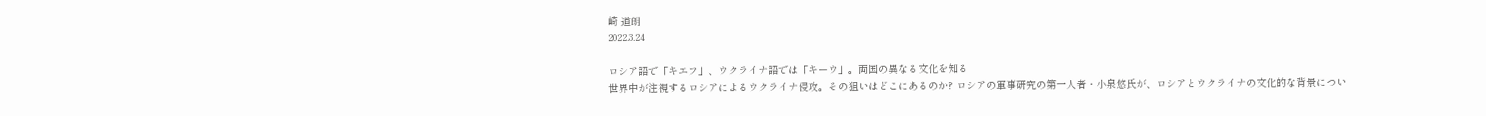崎 道朗
2022.3.24

ロシア語で「キエフ」、ウクライナ語では「キーウ」。両国の異なる文化を知る
世界中が注視するロシアによるウクライナ侵攻。その狙いはどこにあるのか? ロシアの軍事研究の第一人者・小泉悠氏が、ロシアとウクライナの文化的な背景につい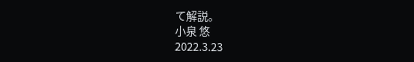て解説。
小泉 悠
2022.3.23